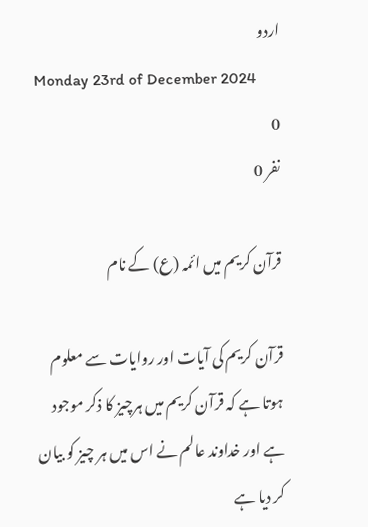اردو
Monday 23rd of December 2024
0
نفر 0

قرآن کریم میں ائمہ (ع) کے نام

قرآن کریم کی آیات اور روایات سے معلوم ہوتا ہے کہ قرآن کریم میں ہرچیز کا ذکر موجود ہے اور خداوند عالم نے اس میں ہر چیز کو بیان کر دیا ہے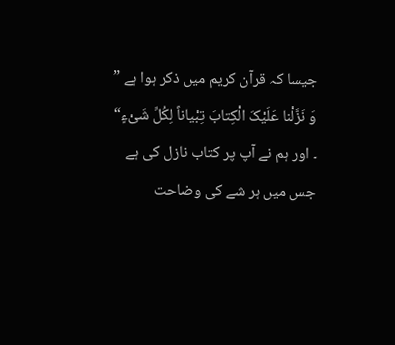جیسا کہ قرآن کریم میں ذکر ہوا ہے ” وَ نَزَّلْنا عَلَیْکَ الْکِتابَ تِبْیاناً لِکُلِّ شَیْءٍ“ ۔ اور ہم نے آپ پر کتاب نازل کی ہے جس میں ہر شے کی وضاحت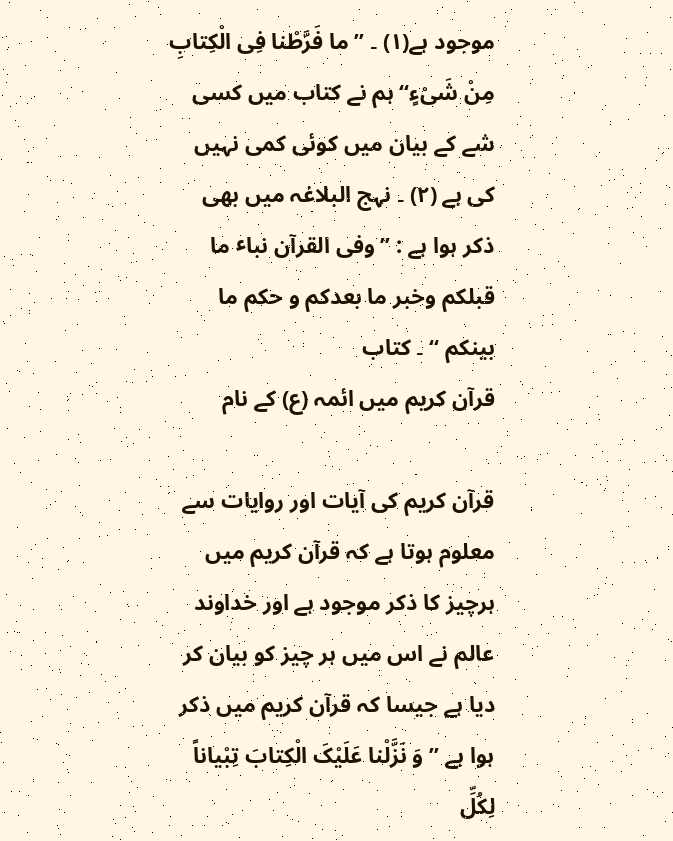موجود ہے(۱) ۔ ”ما فَرَّطْنا فِی الْکِتابِ مِنْ شَیْءٍ“ ہم نے کتاب میں کسی شے کے بیان میں کوئی کمی نہیں کی ہے (۲) ۔ نہج البلاغہ میں بھی ذکر ہوا ہے : ”وفی القرآن نباٴ ما قبلکم وخبر ما بعدکم و حکم ما بینکم “ ۔ کتاب
قرآن کریم میں ائمہ (ع) کے نام

قرآن کریم کی آیات اور روایات سے معلوم ہوتا ہے کہ قرآن کریم میں ہرچیز کا ذکر موجود ہے اور خداوند عالم نے اس میں ہر چیز کو بیان کر دیا ہے جیسا کہ قرآن کریم میں ذکر ہوا ہے ” وَ نَزَّلْنا عَلَیْکَ الْکِتابَ تِبْیاناً لِکُلِّ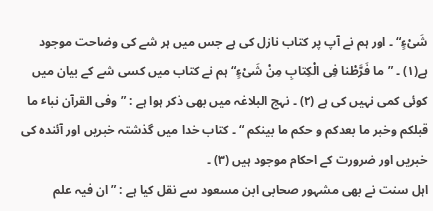شَیْءٍ“ ۔ اور ہم نے آپ پر کتاب نازل کی ہے جس میں ہر شے کی وضاحت موجود ہے(۱) ۔ ”ما فَرَّطْنا فِی الْکِتابِ مِنْ شَیْءٍ“ ہم نے کتاب میں کسی شے کے بیان میں کوئی کمی نہیں کی ہے (۲) ۔ نہج البلاغہ میں بھی ذکر ہوا ہے : ”وفی القرآن نباٴ ما قبلکم وخبر ما بعدکم و حکم ما بینکم “ ۔ کتاب خدا میں گذشتہ خبریں اور آئندہ کی خبریں اور ضرورت کے احکام موجود ہیں (۳) ۔
اہل سنت نے بھی مشہور صحابی ابن مسعود سے نقل کیا ہے : ”ان فیہ علم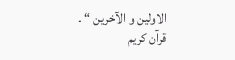الاولین و الآخرین “ ۔ قرآن کریم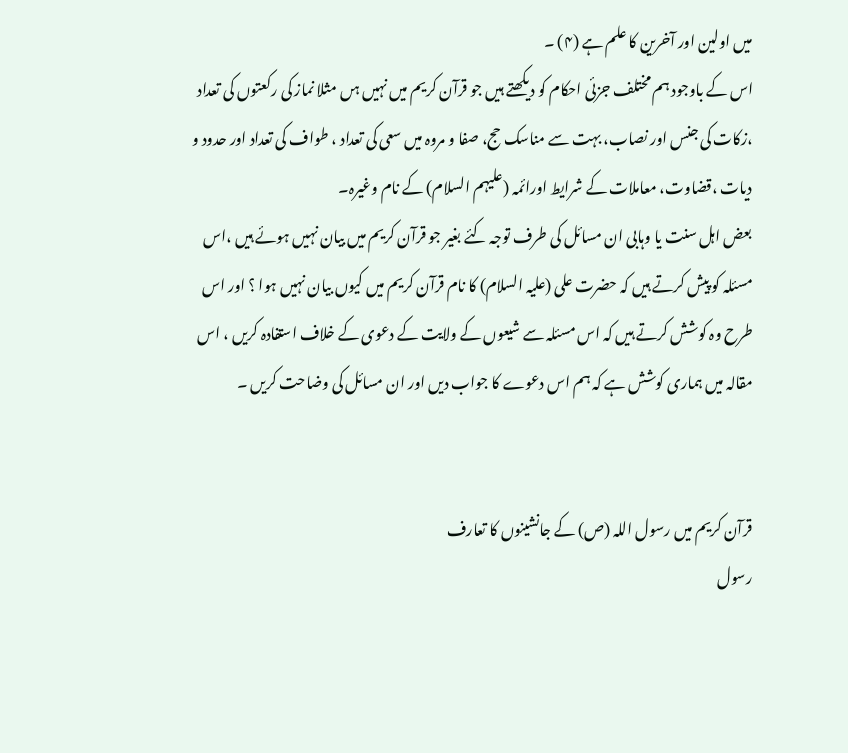میں اولین اور آخرین کا علم ہے (۴) ۔
اس کے باوجود ہم مختلف جزئی احکام کو دیکھتے ہیں جو قرآن کریم میں نہیں ہں مثلا نماز کی رکعتوں کی تعداد ،زکات کی جنس اور نصاب، بہت سے مناسک حج، صفا و مروہ میں سعی کی تعداد ، طواف کی تعداد اور حدود و دیات ،قضاوت، معاملات کے شرایط اورائمہ (علیہم السلام) کے نام وغیرہ۔
بعض اہل سنت یا وہابی ان مسائل کی طرف توجہ کئے بغیر جو قرآن کریم میں بیان نہیں ہوئے ہیں ،اس مسئلہ کو پیش کرتے ہیں کہ حضرت علی (علیہ السلام) کا نام قرآن کریم میں کیوں بیان نہیں ہوا ؟ اور اس طرح وہ کوشش کرتے ہیں کہ اس مسئلہ سے شیعوں کے ولایت کے دعوی کے خلاف استفادہ کریں ، اس مقالہ میں ہماری کوشش ہے کہ ہم اس دعوے کا جواب دیں اور ان مسائل کی وضاحت کریں ۔


قرآن کریم میں رسول اللہ (ص) کے جانشینوں کا تعارف
رسول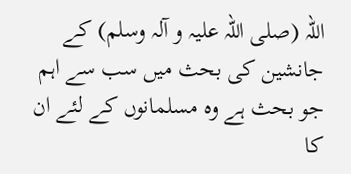اللہ (صلی اللہ علیہ و آلہ وسلم) کے جانشین کی بحث میں سب سے اہم جو بحث ہے وہ مسلمانوں کے لئے ان کا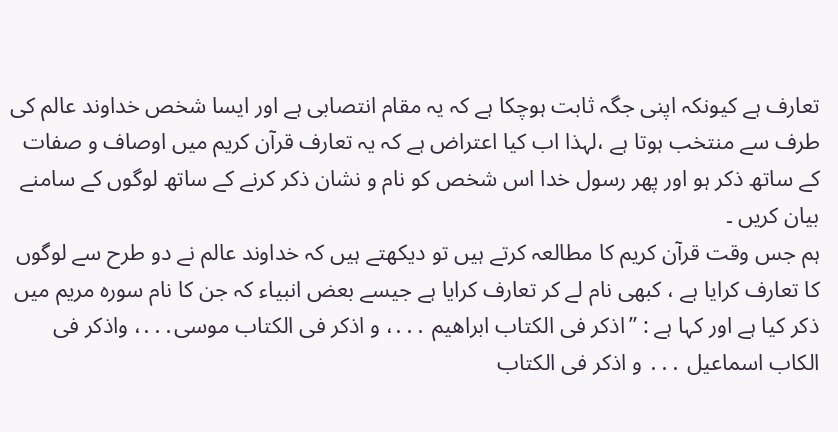تعارف ہے کیونکہ اپنی جگہ ثابت ہوچکا ہے کہ یہ مقام انتصابی ہے اور ایسا شخص خداوند عالم کی طرف سے منتخب ہوتا ہے ،لہذا اب کیا اعتراض ہے کہ یہ تعارف قرآن کریم میں اوصاف و صفات کے ساتھ ذکر ہو اور پھر رسول خدا اس شخص کو نام و نشان ذکر کرنے کے ساتھ لوگوں کے سامنے بیان کریں ۔
ہم جس وقت قرآن کریم کا مطالعہ کرتے ہیں تو دیکھتے ہیں کہ خداوند عالم نے دو طرح سے لوگوں کا تعارف کرایا ہے ، کبھی نام لے کر تعارف کرایا ہے جیسے بعض انبیاء کہ جن کا نام سورہ مریم میں ذکر کیا ہے اور کہا ہے : ”اذکر فی الکتاب ابراھیم ․․․، و اذکر فی الکتاب موسی․․․، واذکر فی الکاب اسماعیل ․․․ و اذکر فی الکتاب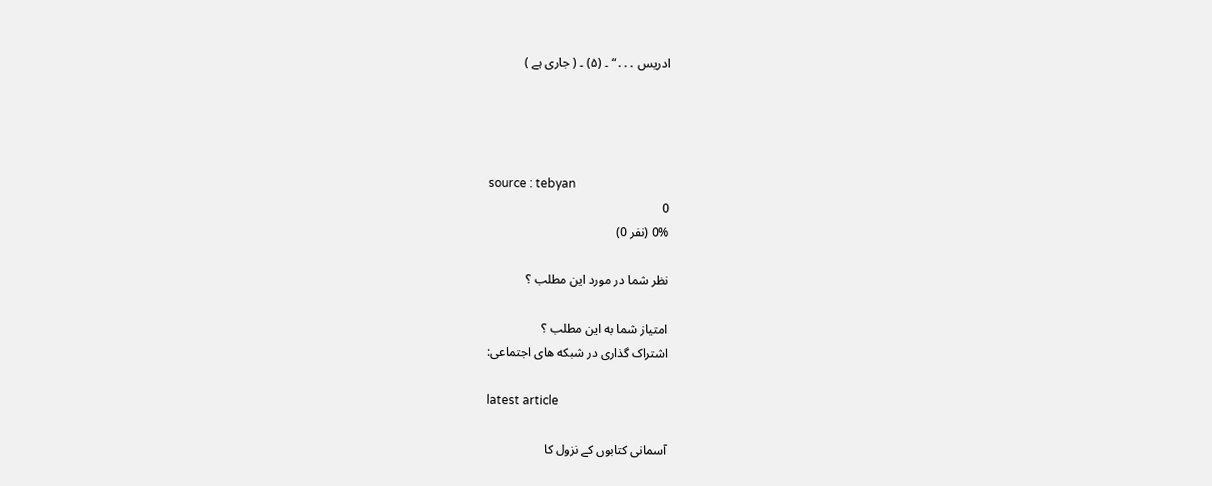ادریس ․․․“ ۔ (۵) ۔ ( جاری ہے )




source : tebyan
0
0% (نفر 0)

نظر شما در مورد این مطلب ؟

امتیاز شما به این مطلب ؟
اشتراک گذاری در شبکه های اجتماعی:

latest article

آسمانی کتابوں کے نزول کا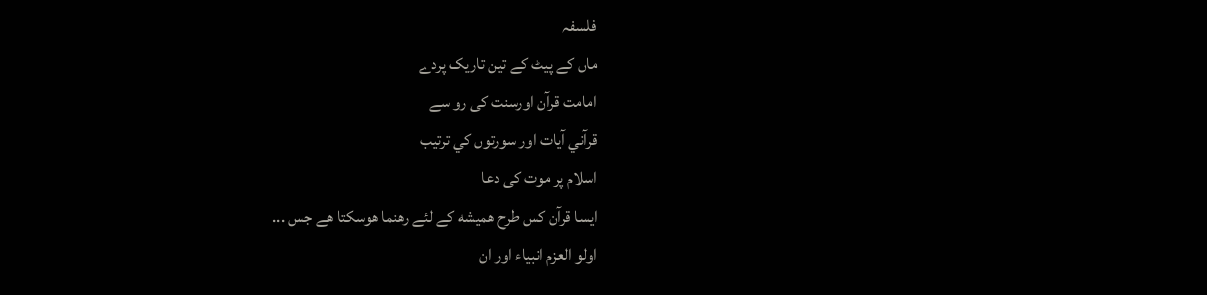فلسفہ
ماں کے پیٹ کے تین تاریک پردے
امامت قرآن اورسنت کی رو سے
قرآني آيات اور سورتوں کي ترتيب
اسلام پر موت کی دعا
ایسا قرآن کس طرح همیشه کے لئے رهنما هوسکتا هے جس ...
اولو العزم انبیاء اور ان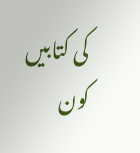کی کتابیں کون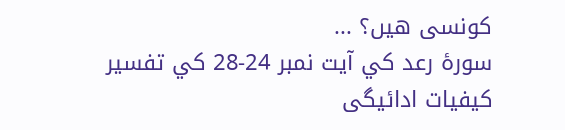کونسی هیں؟ ...
سورۂ رعد کي آيت نمبر 24-28 کي تفسير
کیفیات ادائیگی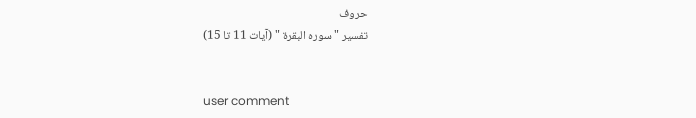حروف
تفسیر "سورہ البقرة " (آیات 11 تا 15)


user comment